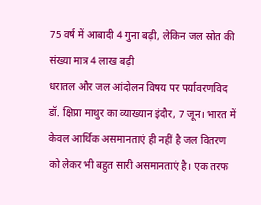75 वर्ष में आबादी 4 गुना बढ़ी, लेकिन जल स्रोत की संख्या मात्र 4 लाख बढ़ी
धरातल और जल आंदोलन विषय पर पर्यावरणविद डॉ. क्षिप्रा माथुर का व्याख्यान इंदौर, 7 जून। भारत में केवल आर्थिक असमानताएं ही नहीं है जल वितरण को लेकर भी बहुत सारी असमानताएं है। एक तरफ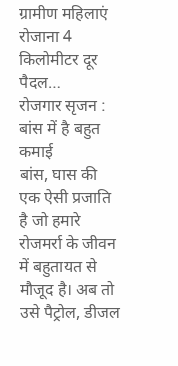ग्रामीण महिलाएं रोजाना 4 किलोमीटर दूर पैदल…
रोजगार सृजन : बांस में है बहुत कमाई
बांस, घास की एक ऐसी प्रजाति है जो हमारे रोजमर्रा के जीवन में बहुतायत से मौजूद है। अब तो उसे पैट्रोल, डीजल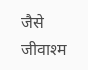जैसे जीवाश्म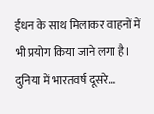ईंधन के साथ मिलाकर वाहनों में भी प्रयोग किया जाने लगा है। दुनिया में भारतवर्ष दूसरे…